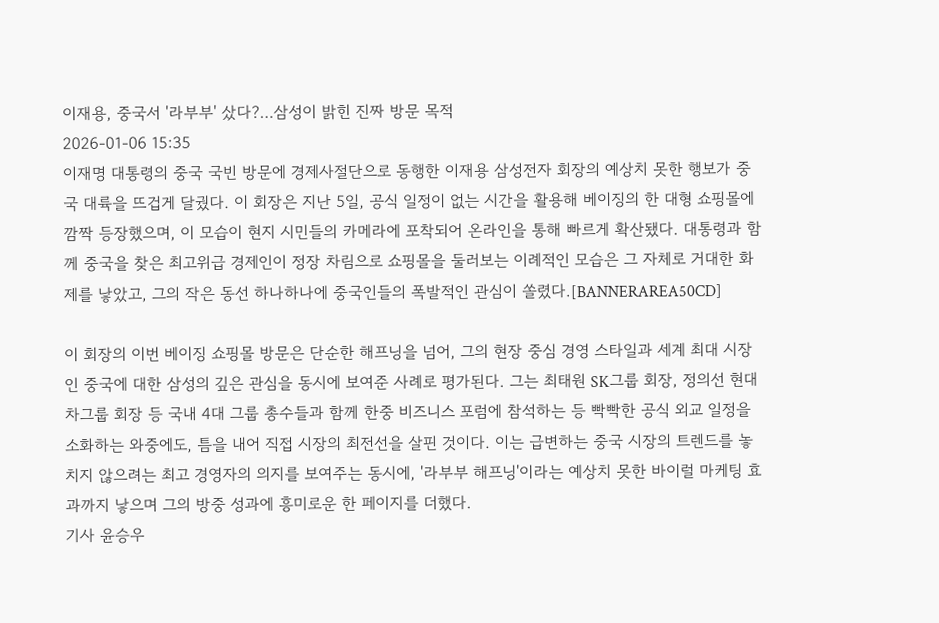이재용, 중국서 '라부부' 샀다?…삼성이 밝힌 진짜 방문 목적
2026-01-06 15:35
이재명 대통령의 중국 국빈 방문에 경제사절단으로 동행한 이재용 삼성전자 회장의 예상치 못한 행보가 중국 대륙을 뜨겁게 달궜다. 이 회장은 지난 5일, 공식 일정이 없는 시간을 활용해 베이징의 한 대형 쇼핑몰에 깜짝 등장했으며, 이 모습이 현지 시민들의 카메라에 포착되어 온라인을 통해 빠르게 확산됐다. 대통령과 함께 중국을 찾은 최고위급 경제인이 정장 차림으로 쇼핑몰을 둘러보는 이례적인 모습은 그 자체로 거대한 화제를 낳았고, 그의 작은 동선 하나하나에 중국인들의 폭발적인 관심이 쏠렸다.[BANNERAREA50CD]

이 회장의 이번 베이징 쇼핑몰 방문은 단순한 해프닝을 넘어, 그의 현장 중심 경영 스타일과 세계 최대 시장인 중국에 대한 삼성의 깊은 관심을 동시에 보여준 사례로 평가된다. 그는 최태원 SK그룹 회장, 정의선 현대차그룹 회장 등 국내 4대 그룹 총수들과 함께 한중 비즈니스 포럼에 참석하는 등 빡빡한 공식 외교 일정을 소화하는 와중에도, 틈을 내어 직접 시장의 최전선을 살핀 것이다. 이는 급변하는 중국 시장의 트렌드를 놓치지 않으려는 최고 경영자의 의지를 보여주는 동시에, '라부부 해프닝'이라는 예상치 못한 바이럴 마케팅 효과까지 낳으며 그의 방중 성과에 흥미로운 한 페이지를 더했다.
기사 윤승우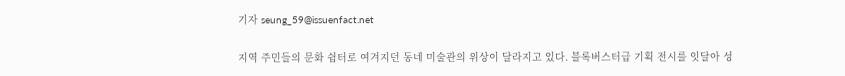기자 seung_59@issuenfact.net

지역 주민들의 문화 쉼터로 여겨지던 동네 미술관의 위상이 달라지고 있다. 블록버스터급 기획 전시를 잇달아 성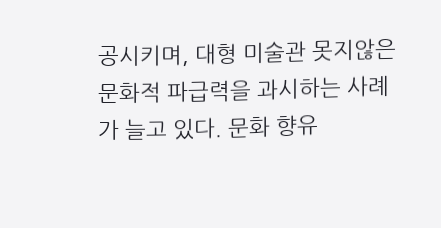공시키며, 대형 미술관 못지않은 문화적 파급력을 과시하는 사례가 늘고 있다. 문화 향유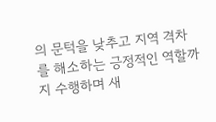의 문턱을 낮추고 지역 격차를 해소하는 긍정적인 역할까지 수행하며 새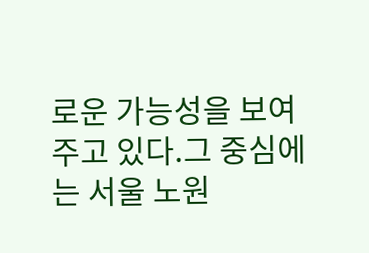로운 가능성을 보여주고 있다.그 중심에는 서울 노원